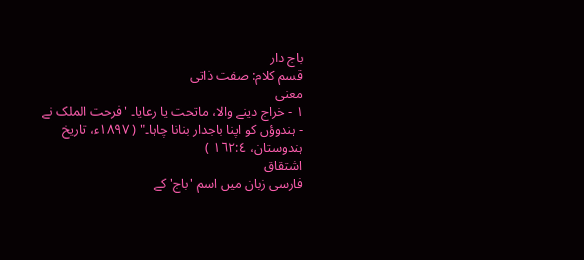باج دار
قسم کلام: صفت ذاتی
معنی
١ - خراج دینے والا، ماتحت یا رعایا۔ 'فرحت الملک نے - ہندوؤں کو اپنا باجدار بنانا چاہا۔" ( ١٨٩٧ء، تاریخ ہندوستان، ١٦٢:٤ )
اشتقاق
فارسی زبان میں اسم 'باج' کے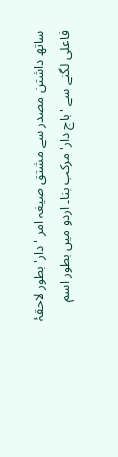ساتھ داشتن مصدر سے مشتق صیغہ امر 'دار' بطور لاحقۂ فاعلی لگنے سے 'باج دار' مرکب بنا۔ اردو میں بطور اسم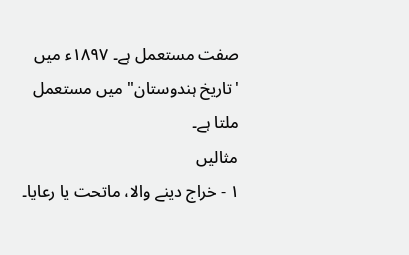صفت مستعمل ہے۔ ١٨٩٧ء میں 'تاریخ ہندوستان" میں مستعمل ملتا ہے۔
مثالیں
١ - خراج دینے والا، ماتحت یا رعایا۔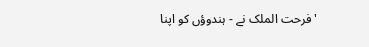'فرحت الملک نے - ہندوؤں کو اپنا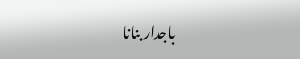باجدار بنانا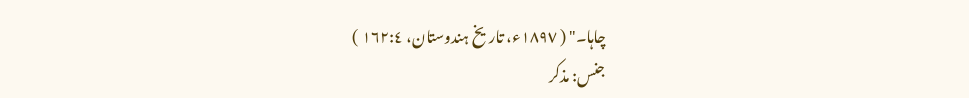چاہا۔" ( ١٨٩٧ء، تاریخ ہندوستان، ١٦٢:٤ )
جنس: مذکر